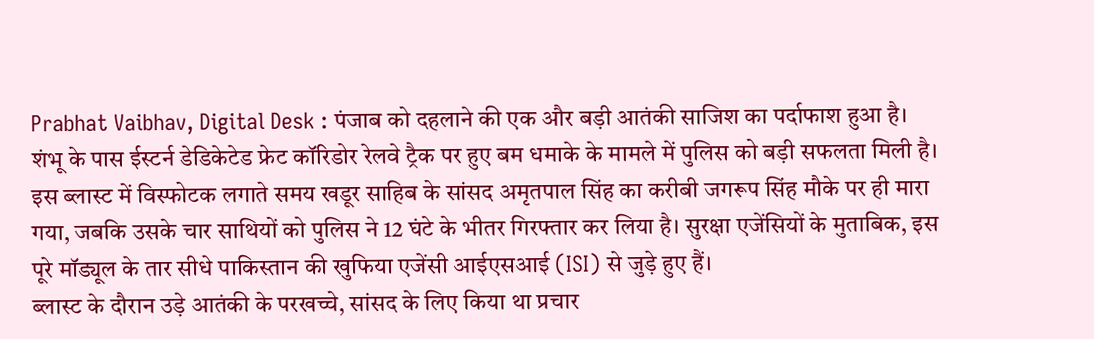Prabhat Vaibhav, Digital Desk : पंजाब को दहलाने की एक और बड़ी आतंकी साजिश का पर्दाफाश हुआ है। शंभू के पास ईस्टर्न डेडिकेटेड फ्रेट कॉरिडोर रेलवे ट्रैक पर हुए बम धमाके के मामले में पुलिस को बड़ी सफलता मिली है। इस ब्लास्ट में विस्फोटक लगाते समय खडूर साहिब के सांसद अमृतपाल सिंह का करीबी जगरूप सिंह मौके पर ही मारा गया, जबकि उसके चार साथियों को पुलिस ने 12 घंटे के भीतर गिरफ्तार कर लिया है। सुरक्षा एजेंसियों के मुताबिक, इस पूरे मॉड्यूल के तार सीधे पाकिस्तान की खुफिया एजेंसी आईएसआई (ISI) से जुड़े हुए हैं।
ब्लास्ट के दौरान उड़े आतंकी के परखच्चे, सांसद के लिए किया था प्रचार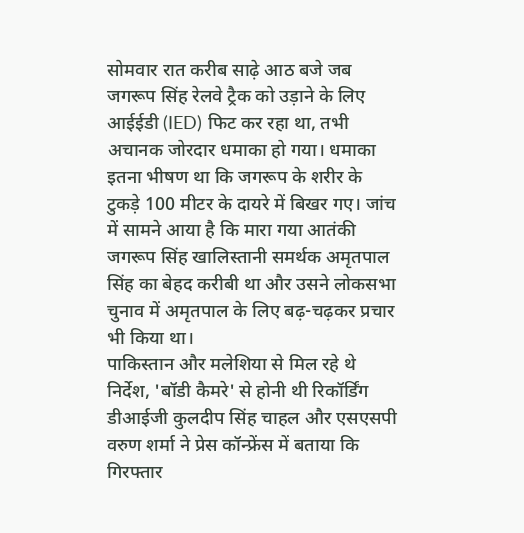सोमवार रात करीब साढ़े आठ बजे जब जगरूप सिंह रेलवे ट्रैक को उड़ाने के लिए आईईडी (IED) फिट कर रहा था, तभी अचानक जोरदार धमाका हो गया। धमाका इतना भीषण था कि जगरूप के शरीर के टुकड़े 100 मीटर के दायरे में बिखर गए। जांच में सामने आया है कि मारा गया आतंकी जगरूप सिंह खालिस्तानी समर्थक अमृतपाल सिंह का बेहद करीबी था और उसने लोकसभा चुनाव में अमृतपाल के लिए बढ़-चढ़कर प्रचार भी किया था।
पाकिस्तान और मलेशिया से मिल रहे थे निर्देश, 'बॉडी कैमरे' से होनी थी रिकॉर्डिंग
डीआईजी कुलदीप सिंह चाहल और एसएसपी वरुण शर्मा ने प्रेस कॉन्फ्रेंस में बताया कि गिरफ्तार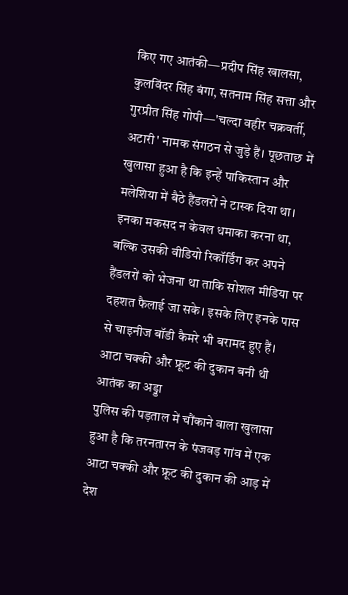किए गए आतंकी—प्रदीप सिंह खालसा, कुलविंदर सिंह बंगा, सतनाम सिंह सत्ता और गुरप्रीत सिंह गोपी—'चल्दा वहीर चक्रवर्ती, अटारी' नामक संगठन से जुड़े हैं। पूछताछ में खुलासा हुआ है कि इन्हें पाकिस्तान और मलेशिया में बैठे हैंडलरों ने टास्क दिया था। इनका मकसद न केवल धमाका करना था, बल्कि उसकी वीडियो रिकॉर्डिंग कर अपने हैंडलरों को भेजना था ताकि सोशल मीडिया पर दहशत फैलाई जा सके। इसके लिए इनके पास से चाइनीज बॉडी कैमरे भी बरामद हुए हैं।
आटा चक्की और फ्रूट की दुकान बनी थी आतंक का अड्डा
पुलिस की पड़ताल में चौंकाने वाला खुलासा हुआ है कि तरनतारन के पंजवड़ गांव में एक आटा चक्की और फ्रूट की दुकान की आड़ में देश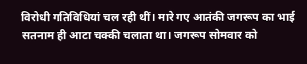विरोधी गतिविधियां चल रही थीं। मारे गए आतंकी जगरूप का भाई सतनाम ही आटा चक्की चलाता था। जगरूप सोमवार को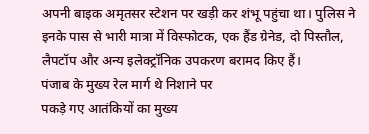अपनी बाइक अमृतसर स्टेशन पर खड़ी कर शंभू पहुंचा था। पुलिस ने इनके पास से भारी मात्रा में विस्फोटक, एक हैंड ग्रेनेड, दो पिस्तौल, लैपटॉप और अन्य इलेक्ट्रॉनिक उपकरण बरामद किए हैं।
पंजाब के मुख्य रेल मार्ग थे निशाने पर
पकड़े गए आतंकियों का मुख्य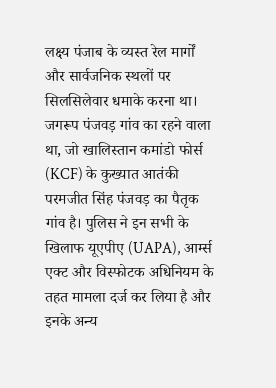लक्ष्य पंजाब के व्यस्त रेल मार्गों और सार्वजनिक स्थलों पर सिलसिलेवार धमाके करना था। जगरूप पंजवड़ गांव का रहने वाला था, जो खालिस्तान कमांडो फोर्स (KCF) के कुख्यात आतंकी परमजीत सिंह पंजवड़ का पैतृक गांव है। पुलिस ने इन सभी के खिलाफ यूएपीए (UAPA), आर्म्स एक्ट और विस्फोटक अधिनियम के तहत मामला दर्ज कर लिया है और इनके अन्य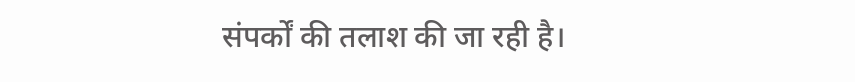संपर्कों की तलाश की जा रही है।